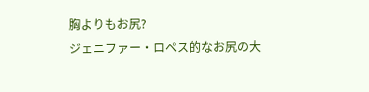胸よりもお尻?
ジェニファー・ロペス的なお尻の大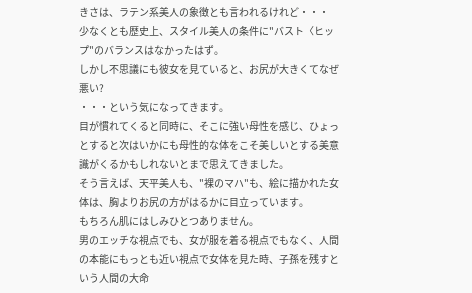きさは、ラテン系美人の象徴とも言われるけれど・・・
少なくとも歴史上、スタイル美人の条件に"バスト〈ヒップ"のバランスはなかったはず。
しかし不思議にも彼女を見ていると、お尻が大きくてなぜ悪い?
・・・という気になってきます。
目が慣れてくると同時に、そこに強い母性を感じ、ひょっとすると次はいかにも母性的な体をこそ美しいとする美意識がくるかもしれないとまで思えてきました。
そう言えば、天平美人も、"裸のマハ"も、絵に描かれた女体は、胸よりお尻の方がはるかに目立っています。
もちろん肌にはしみひとつありません。
男のエッチな視点でも、女が服を着る視点でもなく、人間の本能にもっとも近い視点で女体を見た時、子孫を残すという人間の大命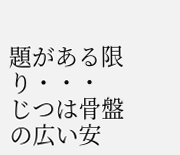題がある限り・・・
じつは骨盤の広い安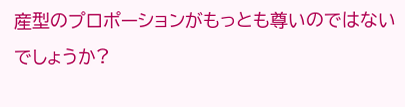産型のプロポーションがもっとも尊いのではないでしょうか?